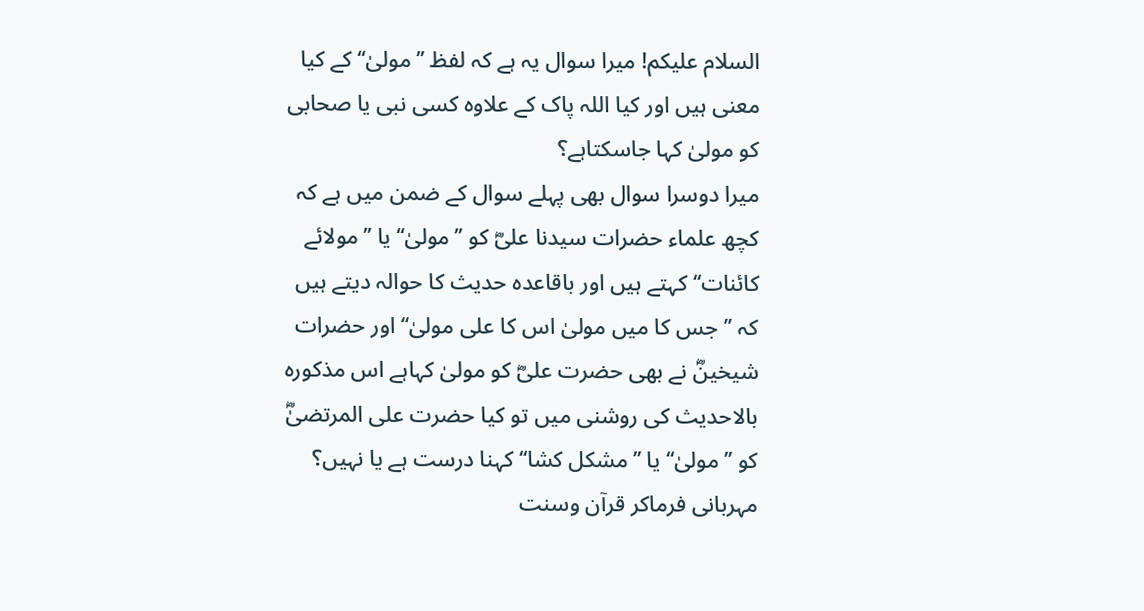السلام علیکم! میرا سوال یہ ہے کہ لفظ ’’مولیٰ‘‘ کے کیا معنی ہیں اور کیا اللہ پاک کے علاوہ کسی نبی یا صحابی کو مولیٰ کہا جاسکتاہے؟
میرا دوسرا سوال بھی پہلے سوال کے ضمن میں ہے کہ کچھ علماء حضرات سیدنا علیؓ کو ’’مولیٰ‘‘ یا ’’مولائے کائنات‘‘ کہتے ہیں اور باقاعدہ حدیث کا حوالہ دیتے ہیں کہ ’’جس کا میں مولیٰ اس کا علی مولیٰ‘‘ اور حضرات شیخینؓ نے بھی حضرت علیؓ کو مولیٰ کہاہے اس مذکورہ بالاحدیث کی روشنی میں تو کیا حضرت علی المرتضیٰؓ کو ’’مولیٰ‘‘ یا ’’مشکل کشا‘‘ کہنا درست ہے یا نہیں؟ مہربانی فرماکر قرآن وسنت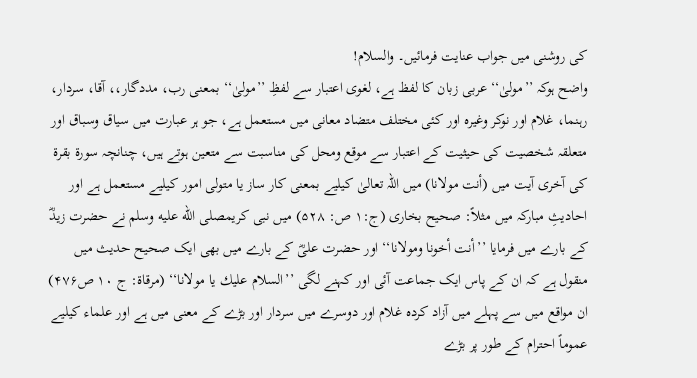کی روشنی میں جواب عنایت فرمائیں۔ والسلام!
واضح ہوکہ ’’مولیٰ‘‘ عربی زبان کا لفظ ہے، لغوی اعتبار سے لفظِ ’’مولیٰ‘‘ بمعنی رب، مددگار،، آقا، سردار، رہنما، غلام اور نوکر وغیرہ اور کئی مختلف متضاد معانی میں مستعمل ہے، جو ہر عبارت میں سیاق وسباق اور متعلقہ شخصیت کی حیثیت کے اعتبار سے موقع ومحل کی مناسبت سے متعین ہوتے ہیں، چنانچہ سورۃ بقرۃ کی آخری آیت میں (أنت مولانا) میں اللہ تعالیٰ کیلیے بمعنی کار ساز یا متولی امور کیلیے مستعمل ہے اور احادیثِ مبارکہ میں مثلاً: صحیح بخاری (ج:۱ ص: ۵۲۸) میں نبی کریمصلى الله عليه وسلم نے حضرت زیدؓ کے بارے میں فرمایا ’’أنت أخونا ومولانا‘‘ اور حضرت علیؓ کے بارے میں بھی ایک صحیح حدیث میں منقول ہے کہ ان کے پاس ایک جماعت آئی اور کہنے لگی ’’السلام علیك یا مولانا‘‘ (مرقاۃ: ج ۱۰ ص۴۷۶) ان مواقع میں سے پہلے میں آزاد کردہ غلام اور دوسرے میں سردار اور بڑے کے معنی میں ہے اور علماء کیلیے عموماً احترام کے طور پر بڑے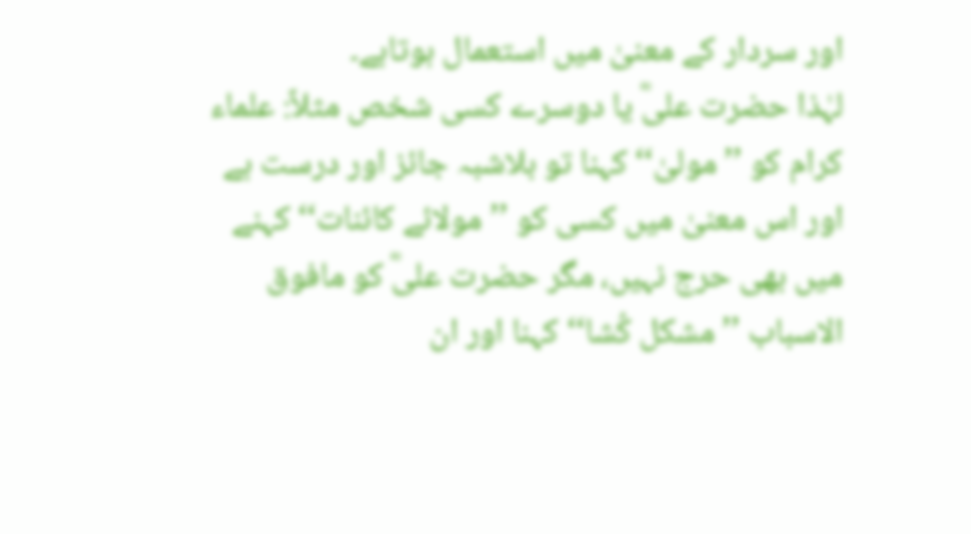اور سردار کے معنیٰ میں استعمال ہوتاہے۔
لہٰذا حضرت علیؓ یا دوسرے کسی شخص مثلاً: علماء کرام کو ’’مولیٰ‘‘ کہنا تو بلاشبہ جائز اور درست ہے اور اس معنیٰ میں کسی کو ’’مولائے کائنات‘‘ کہنے میں بھی حرج نہیں، مگر حضرت علیؓ کو مافوق الاسباب ’’مشکل کُشا‘‘ کہنا اور ان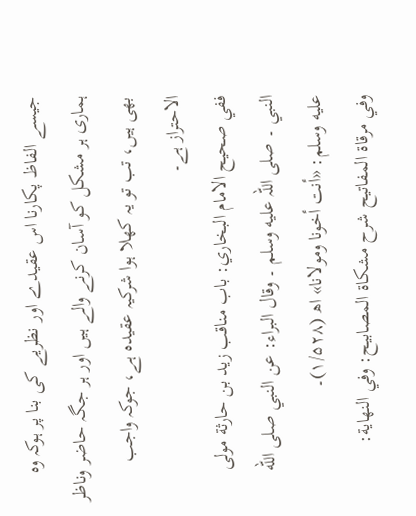جیسے الفاظ پکارنا اس عقیدے اور نظریے کی بنا پر ہوکہ وہ ہماری ہر مشکل کو آسان کرنے والے ہیں اور ہر جگہ حاضر وناظر بھی ہیں، تب تو یہ کھلا ہوا شرکیہ عقیدہ ہے، جوکہ واجب الاحتراز ہے۔
ففي صحیح الامام البخاري: باب مناقب زید بن حارثة مولی النبي ۔ صلی اللہ علیه وسلم ۔ وقال البراء: عن النبي صلى الله عليه وسلم: «أنت أخونا ومولانا» اھ (۱/۵۲۸)۔
وفي مرقاۃ المفاتیح شرح مشکاۃ المصابیح: وفي النهاية: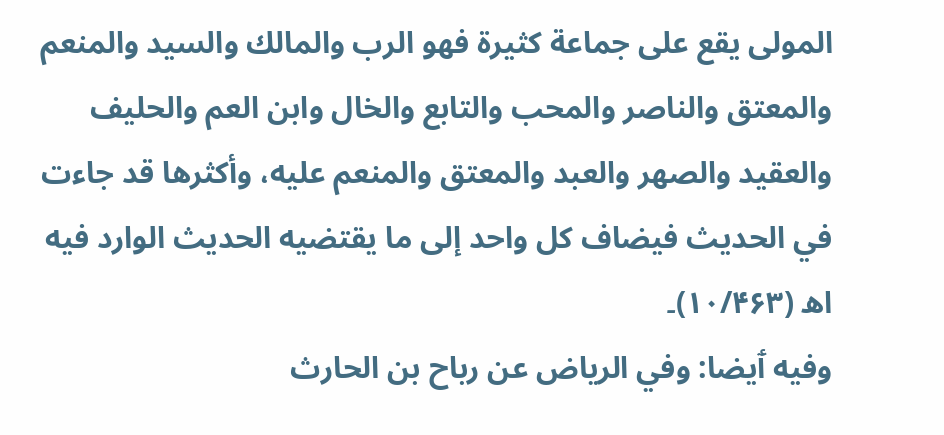المولى يقع على جماعة كثيرة فهو الرب والمالك والسيد والمنعم والمعتق والناصر والمحب والتابع والخال وابن العم والحليف والعقيد والصهر والعبد والمعتق والمنعم عليه، وأكثرها قد جاءت في الحديث فيضاف كل واحد إلى ما يقتضيه الحديث الوارد فيه اھ (۱۰/۴۶۳)۔
وفیه ٲیضا: وفي الرياض عن رباح بن الحارث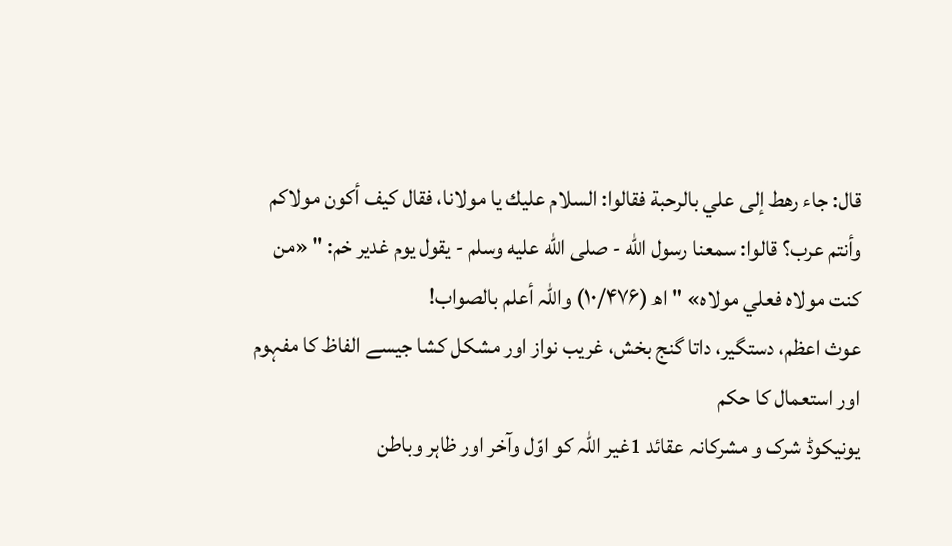قال: جاء رهط إلى علي بالرحبة فقالوا: السلام عليك يا مولانا، فقال كيف أكون مولاكم وأنتم عرب؟ قالوا: سمعنا رسول الله - صلى الله عليه وسلم - يقول يوم غدير خم: " «من كنت مولاه فعلي مولاه» " اھ (۱۰/۴۷۶) واللہ أعلم بالصواب!
عوث اعظم، دستگیر، داتا گنج بخش، غریب نواز اور مشکل کشا جیسے الفاظ کا مفہوم اور استعمال کا حکم
یونیکوڈ شرک و مشرکانہ عقائد 1غیر اللہ کو اوّل وآخر اور ظاہر وباطن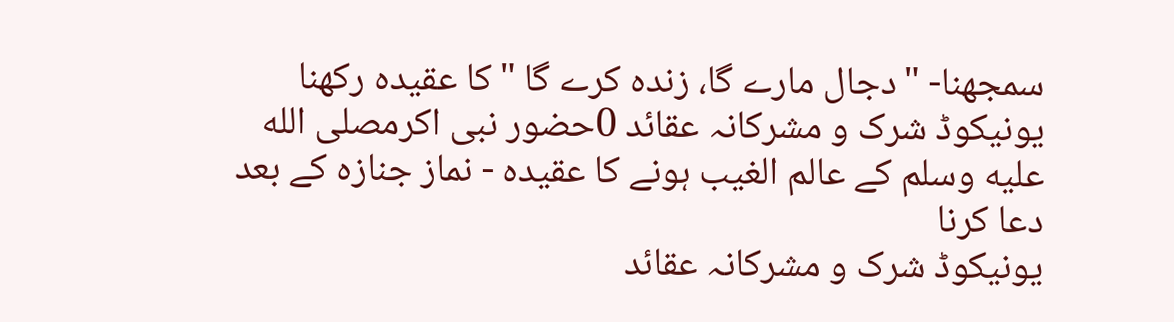سمجھنا- "دجال مارے گا، زندہ کرے گا "کا عقیدہ رکھنا
یونیکوڈ شرک و مشرکانہ عقائد 0حضور نبی اکرمصلى الله عليه وسلم کے عالم الغیب ہونے کا عقیدہ - نماز جنازہ کے بعد دعا کرنا
یونیکوڈ شرک و مشرکانہ عقائد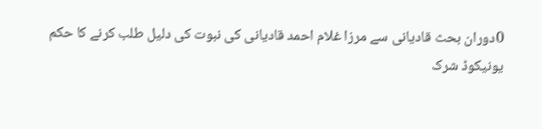0دوران بحث قادیانی سے مرزا غلام احمد قادیانی کی نبوت کی دلیل طلب کرنے کا حکم
یونیکوڈ شرک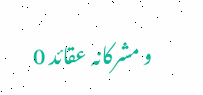و مشرکانہ عقائد 0